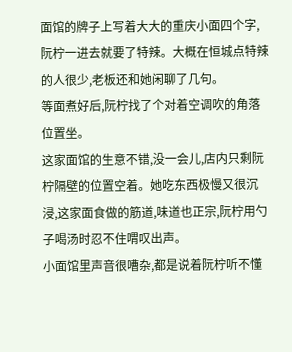面馆的牌子上写着大大的重庆小面四个字,阮柠一进去就要了特辣。大概在恒城点特辣的人很少,老板还和她闲聊了几句。
等面煮好后,阮柠找了个对着空调吹的角落位置坐。
这家面馆的生意不错,没一会儿,店内只剩阮柠隔壁的位置空着。她吃东西极慢又很沉浸,这家面食做的筋道,味道也正宗,阮柠用勺子喝汤时忍不住喟叹出声。
小面馆里声音很嘈杂,都是说着阮柠听不懂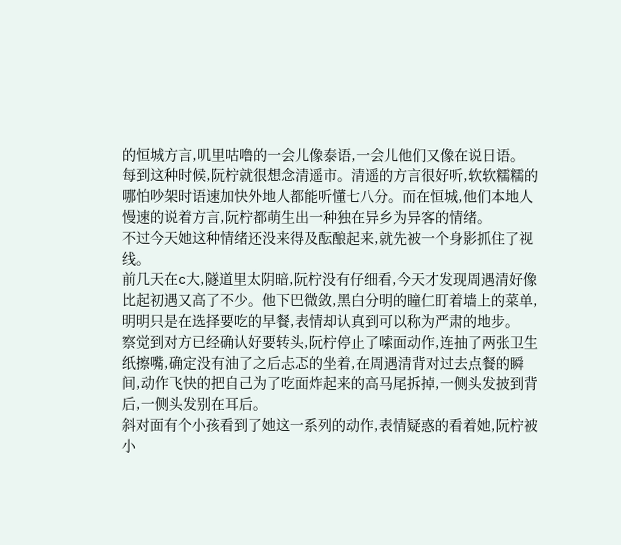的恒城方言,叽里咕噜的一会儿像泰语,一会儿他们又像在说日语。
每到这种时候,阮柠就很想念清遥市。清遥的方言很好听,软软糯糯的哪怕吵架时语速加快外地人都能听懂七八分。而在恒城,他们本地人慢速的说着方言,阮柠都萌生出一种独在异乡为异客的情绪。
不过今天她这种情绪还没来得及酝酿起来,就先被一个身影抓住了视线。
前几天在c大,隧道里太阴暗,阮柠没有仔细看,今天才发现周遇清好像比起初遇又高了不少。他下巴微敛,黑白分明的瞳仁盯着墙上的菜单,明明只是在选择要吃的早餐,表情却认真到可以称为严肃的地步。
察觉到对方已经确认好要转头,阮柠停止了嗦面动作,连抽了两张卫生纸擦嘴,确定没有油了之后忐忑的坐着,在周遇清背对过去点餐的瞬间,动作飞快的把自己为了吃面炸起来的高马尾拆掉,一侧头发披到背后,一侧头发别在耳后。
斜对面有个小孩看到了她这一系列的动作,表情疑惑的看着她,阮柠被小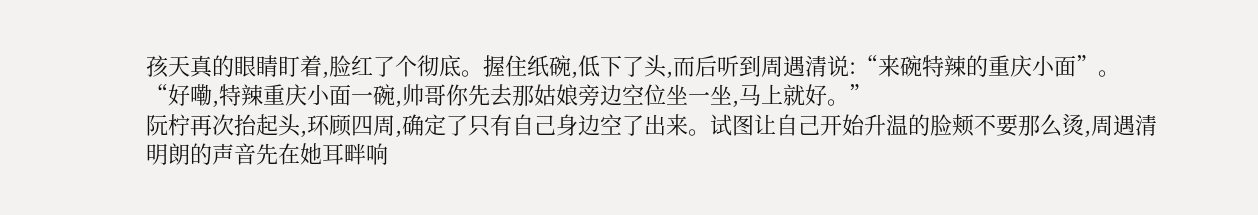孩天真的眼睛盯着,脸红了个彻底。握住纸碗,低下了头,而后听到周遇清说:“来碗特辣的重庆小面”。
“好嘞,特辣重庆小面一碗,帅哥你先去那姑娘旁边空位坐一坐,马上就好。”
阮柠再次抬起头,环顾四周,确定了只有自己身边空了出来。试图让自己开始升温的脸颊不要那么烫,周遇清明朗的声音先在她耳畔响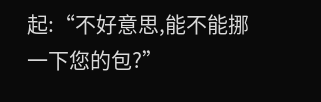起:“不好意思,能不能挪一下您的包?”